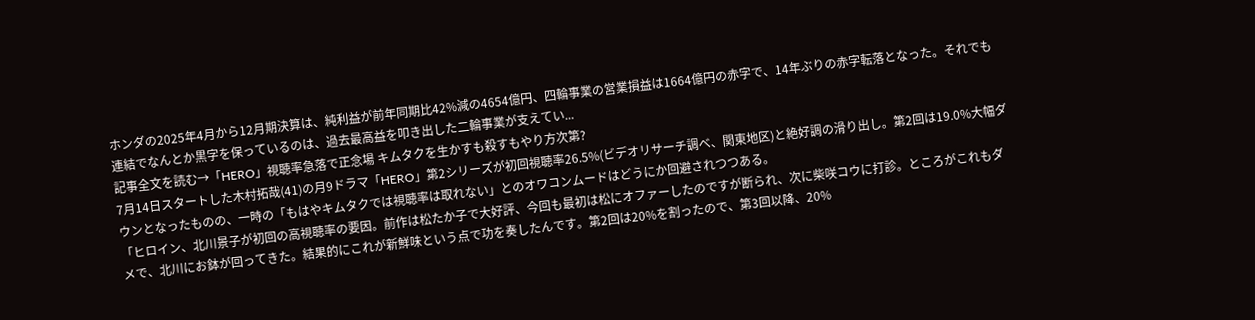ホンダの2025年4月から12月期決算は、純利益が前年同期比42%減の4654億円、四輪事業の営業損益は1664億円の赤字で、14年ぶりの赤字転落となった。それでも連結でなんとか黒字を保っているのは、過去最高益を叩き出した二輪事業が支えてい...
記事全文を読む→「HERO」視聴率急落で正念場 キムタクを生かすも殺すもやり方次第?
7月14日スタートした木村拓哉(41)の月9ドラマ「HERO」第2シリーズが初回視聴率26.5%(ビデオリサーチ調べ、関東地区)と絶好調の滑り出し。第2回は19.0%大幅ダウンとなったものの、一時の「もはやキムタクでは視聴率は取れない」とのオワコンムードはどうにか回避されつつある。
「ヒロイン、北川景子が初回の高視聴率の要因。前作は松たか子で大好評、今回も最初は松にオファーしたのですが断られ、次に柴咲コウに打診。ところがこれもダメで、北川にお鉢が回ってきた。結果的にこれが新鮮味という点で功を奏したんです。第2回は20%を割ったので、第3回以降、20%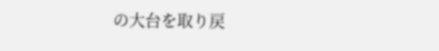の大台を取り戻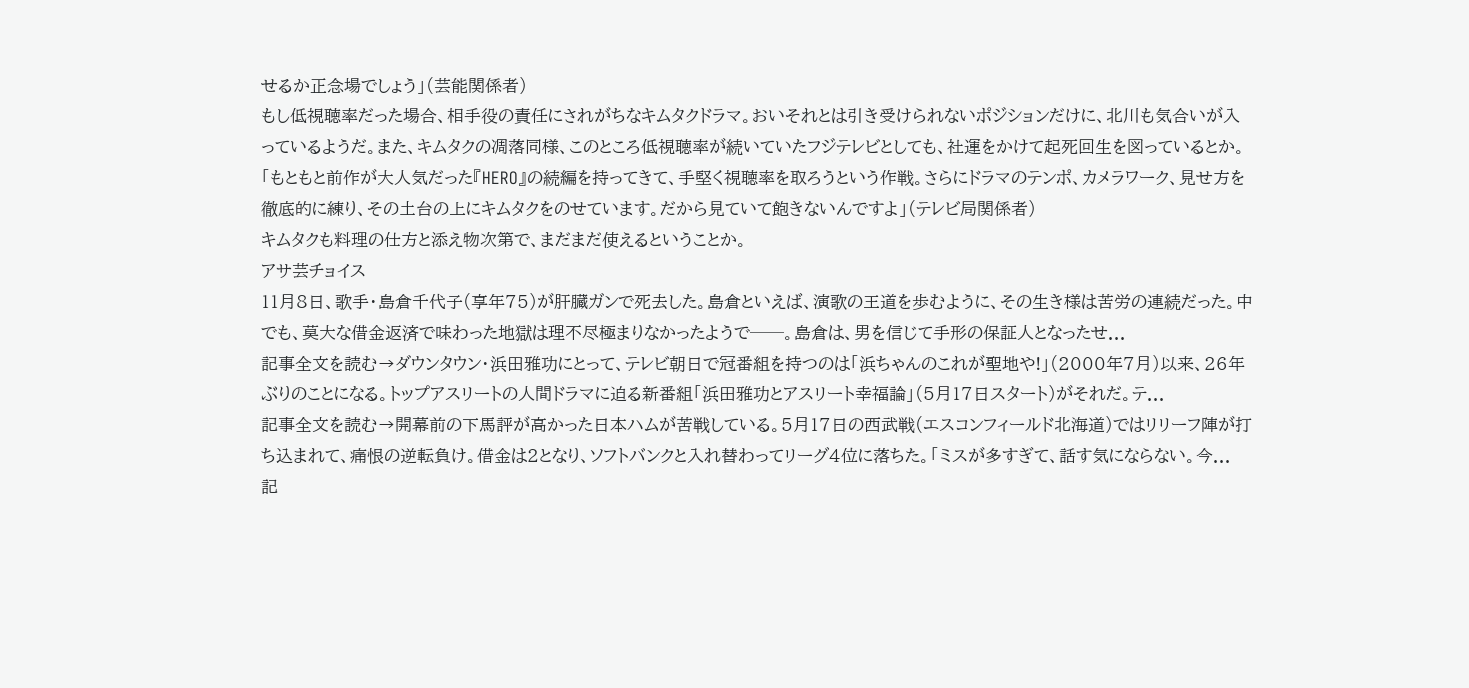せるか正念場でしょう」(芸能関係者)
もし低視聴率だった場合、相手役の責任にされがちなキムタクドラマ。おいそれとは引き受けられないポジションだけに、北川も気合いが入っているようだ。また、キムタクの凋落同様、このところ低視聴率が続いていたフジテレビとしても、社運をかけて起死回生を図っているとか。
「もともと前作が大人気だった『HERO』の続編を持ってきて、手堅く視聴率を取ろうという作戦。さらにドラマのテンポ、カメラワーク、見せ方を徹底的に練り、その土台の上にキムタクをのせています。だから見ていて飽きないんですよ」(テレビ局関係者)
キムタクも料理の仕方と添え物次第で、まだまだ使えるということか。
アサ芸チョイス
11月8日、歌手・島倉千代子(享年75)が肝臓ガンで死去した。島倉といえば、演歌の王道を歩むように、その生き様は苦労の連続だった。中でも、莫大な借金返済で味わった地獄は理不尽極まりなかったようで──。島倉は、男を信じて手形の保証人となったせ...
記事全文を読む→ダウンタウン・浜田雅功にとって、テレビ朝日で冠番組を持つのは「浜ちゃんのこれが聖地や!」(2000年7月)以来、26年ぶりのことになる。トップアスリートの人間ドラマに迫る新番組「浜田雅功とアスリート幸福論」(5月17日スタート)がそれだ。テ...
記事全文を読む→開幕前の下馬評が高かった日本ハムが苦戦している。5月17日の西武戦(エスコンフィールド北海道)ではリリーフ陣が打ち込まれて、痛恨の逆転負け。借金は2となり、ソフトバンクと入れ替わってリーグ4位に落ちた。「ミスが多すぎて、話す気にならない。今...
記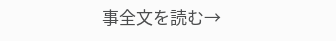事全文を読む→